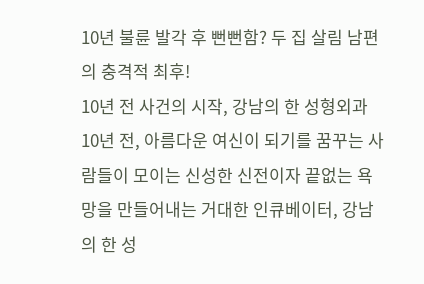10년 불륜 발각 후 뻔뻔함? 두 집 살림 남편의 충격적 최후!
10년 전 사건의 시작, 강남의 한 성형외과
10년 전, 아름다운 여신이 되기를 꿈꾸는 사람들이 모이는 신성한 신전이자 끝없는 욕망을 만들어내는 거대한 인큐베이터, 강남의 한 성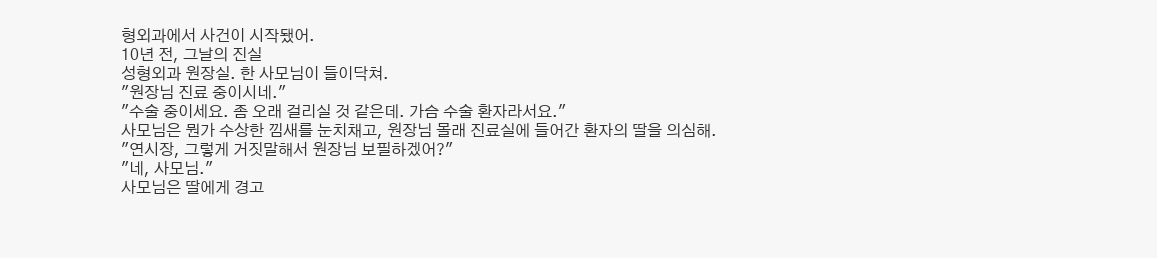형외과에서 사건이 시작됐어.
10년 전, 그날의 진실
성형외과 원장실. 한 사모님이 들이닥쳐.
"원장님 진료 중이시네."
"수술 중이세요. 좀 오래 걸리실 것 같은데. 가슴 수술 환자라서요."
사모님은 뭔가 수상한 낌새를 눈치채고, 원장님 몰래 진료실에 들어간 환자의 딸을 의심해.
"연시장, 그렇게 거짓말해서 원장님 보필하겠어?"
"네, 사모님."
사모님은 딸에게 경고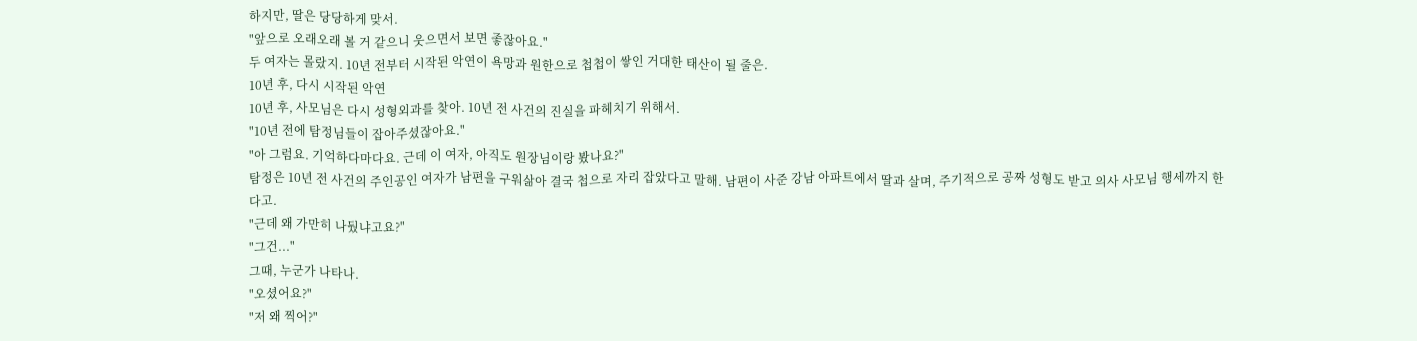하지만, 딸은 당당하게 맞서.
"앞으로 오래오래 볼 거 같으니 웃으면서 보면 좋잖아요."
두 여자는 몰랐지. 10년 전부터 시작된 악연이 욕망과 원한으로 첩첩이 쌓인 거대한 태산이 될 줄은.
10년 후, 다시 시작된 악연
10년 후, 사모님은 다시 성형외과를 찾아. 10년 전 사건의 진실을 파헤치기 위해서.
"10년 전에 탐정님들이 잡아주셨잖아요."
"아 그럼요. 기억하다마다요. 근데 이 여자, 아직도 원장님이랑 봤나요?"
탐정은 10년 전 사건의 주인공인 여자가 남편을 구워삶아 결국 첩으로 자리 잡았다고 말해. 남편이 사준 강남 아파트에서 딸과 살며, 주기적으로 공짜 성형도 받고 의사 사모님 행세까지 한다고.
"근데 왜 가만히 나뒀냐고요?"
"그건..."
그때, 누군가 나타나.
"오셨어요?"
"저 왜 찍어?"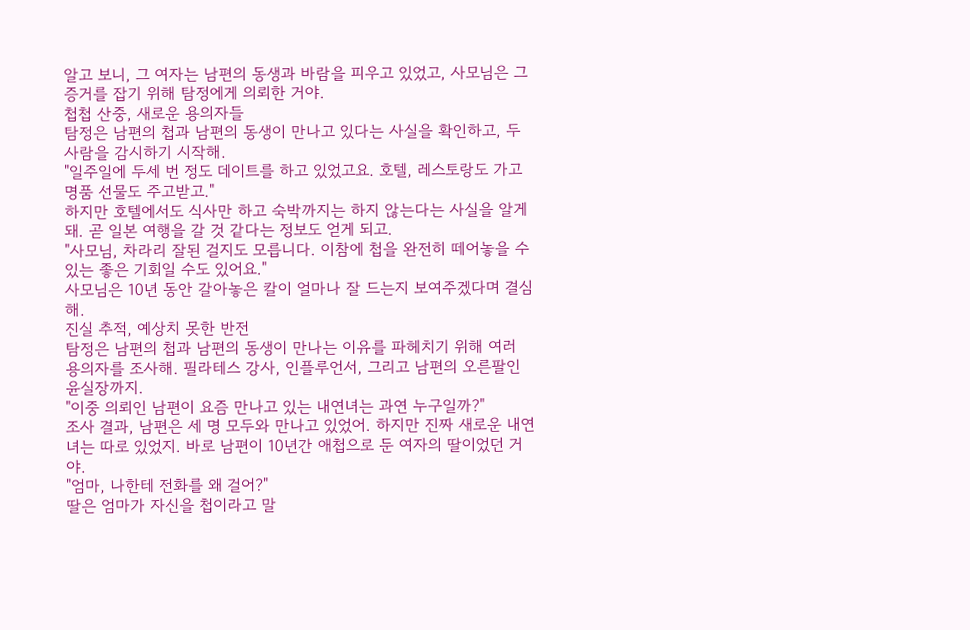알고 보니, 그 여자는 남편의 동생과 바람을 피우고 있었고, 사모님은 그 증거를 잡기 위해 탐정에게 의뢰한 거야.
첩첩 산중, 새로운 용의자들
탐정은 남편의 첩과 남편의 동생이 만나고 있다는 사실을 확인하고, 두 사람을 감시하기 시작해.
"일주일에 두세 번 정도 데이트를 하고 있었고요. 호텔, 레스토랑도 가고 명품 선물도 주고받고."
하지만 호텔에서도 식사만 하고 숙박까지는 하지 않는다는 사실을 알게 돼. 곧 일본 여행을 갈 것 같다는 정보도 얻게 되고.
"사모님, 차라리 잘된 걸지도 모릅니다. 이참에 첩을 완전히 떼어놓을 수 있는 좋은 기회일 수도 있어요."
사모님은 10년 동안 갈아놓은 칼이 얼마나 잘 드는지 보여주겠다며 결심해.
진실 추적, 예상치 못한 반전
탐정은 남편의 첩과 남편의 동생이 만나는 이유를 파헤치기 위해 여러 용의자를 조사해. 필라테스 강사, 인플루언서, 그리고 남편의 오른팔인 윤실장까지.
"이중 의뢰인 남편이 요즘 만나고 있는 내연녀는 과연 누구일까?"
조사 결과, 남편은 세 명 모두와 만나고 있었어. 하지만 진짜 새로운 내연녀는 따로 있었지. 바로 남편이 10년간 애첩으로 둔 여자의 딸이었던 거야.
"엄마, 나한테 전화를 왜 걸어?"
딸은 엄마가 자신을 첩이라고 말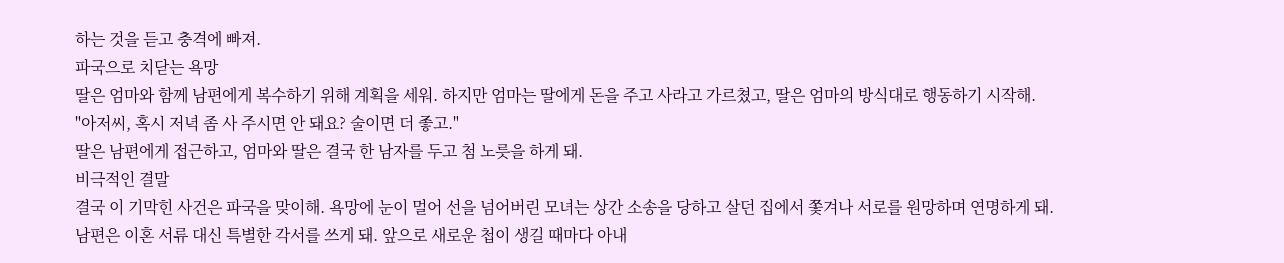하는 것을 듣고 충격에 빠져.
파국으로 치닫는 욕망
딸은 엄마와 함께 남편에게 복수하기 위해 계획을 세워. 하지만 엄마는 딸에게 돈을 주고 사라고 가르쳤고, 딸은 엄마의 방식대로 행동하기 시작해.
"아저씨, 혹시 저녁 좀 사 주시면 안 돼요? 술이면 더 좋고."
딸은 남편에게 접근하고, 엄마와 딸은 결국 한 남자를 두고 첨 노릇을 하게 돼.
비극적인 결말
결국 이 기막힌 사건은 파국을 맞이해. 욕망에 눈이 멀어 선을 넘어버린 모녀는 상간 소송을 당하고 살던 집에서 쫓겨나 서로를 원망하며 연명하게 돼.
남편은 이혼 서류 대신 특별한 각서를 쓰게 돼. 앞으로 새로운 첩이 생길 때마다 아내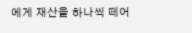에게 재산을 하나씩 떼어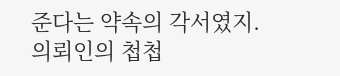준다는 약속의 각서였지.
의뢰인의 첩첩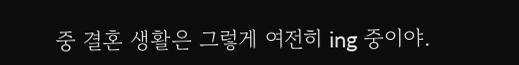중 결혼 생활은 그렇게 여전히 ing 중이야.